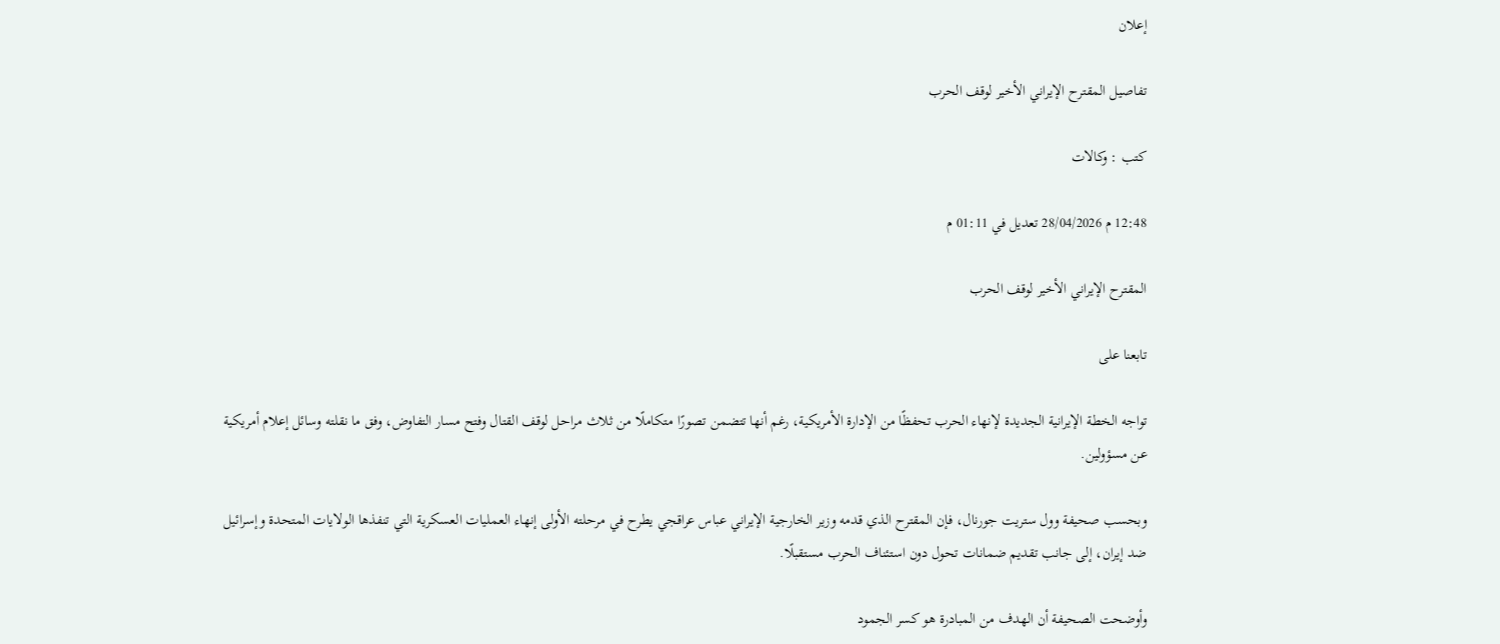إعلان

تفاصيل المقترح الإيراني الأخير لوقف الحرب

كتب : وكالات

12:48 م 28/04/2026 تعديل في 01:11 م

المقترح الإيراني الأخير لوقف الحرب

تابعنا على

تواجه الخطة الإيرانية الجديدة لإنهاء الحرب تحفظًا من الإدارة الأمريكية، رغم أنها تتضمن تصورًا متكاملًا من ثلاث مراحل لوقف القتال وفتح مسار التفاوض، وفق ما نقلته وسائل إعلام أمريكية عن مسؤولين.

وبحسب صحيفة وول ستريت جورنال، فإن المقترح الذي قدمه وزير الخارجية الإيراني عباس عراقجي يطرح في مرحلته الأولى إنهاء العمليات العسكرية التي تنفذها الولايات المتحدة وإسرائيل ضد إيران، إلى جانب تقديم ضمانات تحول دون استئناف الحرب مستقبلًا.

وأوضحت الصحيفة أن الهدف من المبادرة هو كسر الجمود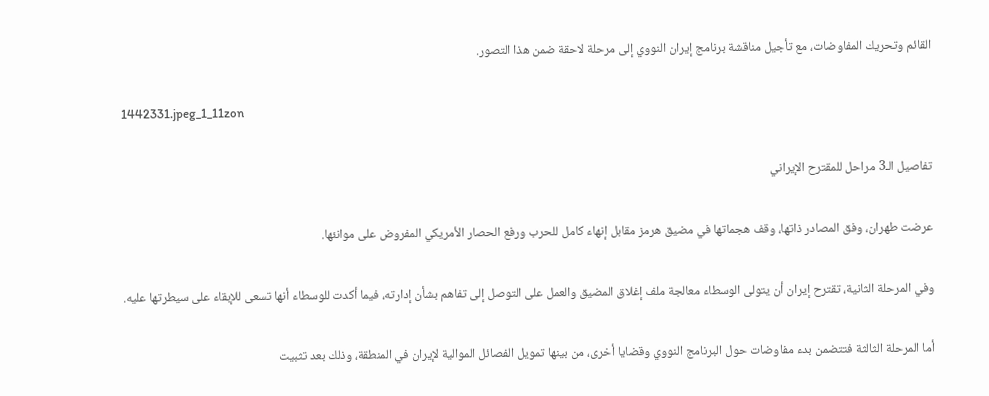القائم وتحريك المفاوضات، مع تأجيل مناقشة برنامج إيران النووي إلى مرحلة لاحقة ضمن هذا التصور.

1442331.jpeg_1_11zon

تفاصيل الـ3 مراحل للمقترح الإيراني

عرضت طهران، وفق المصادر ذاتها، وقف هجماتها في مضيق هرمز مقابل إنهاء كامل للحرب ورفع الحصار الأمريكي المفروض على موانئها.

وفي المرحلة الثانية، تقترح إيران أن يتولى الوسطاء معالجة ملف إغلاق المضيق والعمل على التوصل إلى تفاهم بشأن إدارته، فيما أكدت للوسطاء أنها تسعى للإبقاء على سيطرتها عليه.

أما المرحلة الثالثة فتتضمن بدء مفاوضات حول البرنامج النووي وقضايا أخرى، من بينها تمويل الفصائل الموالية لإيران في المنطقة، وذلك بعد تثبيت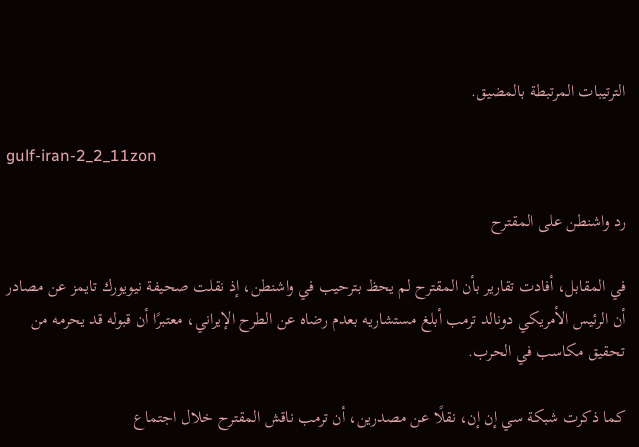الترتيبات المرتبطة بالمضيق.

gulf-iran-2_2_11zon

رد واشنطن على المقترح

في المقابل، أفادت تقارير بأن المقترح لم يحظ بترحيب في واشنطن، إذ نقلت صحيفة نيويورك تايمز عن مصادر أن الرئيس الأمريكي دونالد ترمب أبلغ مستشاريه بعدم رضاه عن الطرح الإيراني، معتبرًا أن قبوله قد يحرمه من تحقيق مكاسب في الحرب.

كما ذكرت شبكة سي إن إن، نقلًا عن مصدرين، أن ترمب ناقش المقترح خلال اجتماع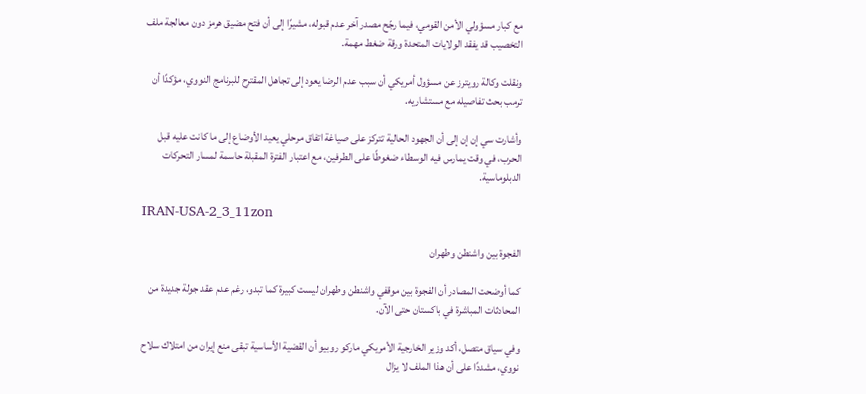مع كبار مسؤولي الأمن القومي، فيما رجّح مصدر آخر عدم قبوله، مشيرًا إلى أن فتح مضيق هرمز دون معالجة ملف التخصيب قد يفقد الولايات المتحدة ورقة ضغط مهمة.

ونقلت وكالة رويترز عن مسؤول أمريكي أن سبب عدم الرضا يعود إلى تجاهل المقترح للبرنامج النووي، مؤكدًا أن ترمب بحث تفاصيله مع مستشاريه.

وأشارت سي إن إن إلى أن الجهود الحالية تتركز على صياغة اتفاق مرحلي يعيد الأوضاع إلى ما كانت عليه قبل الحرب، في وقت يمارس فيه الوسطاء ضغوطًا على الطرفين، مع اعتبار الفترة المقبلة حاسمة لمسار التحركات الدبلوماسية.

IRAN-USA-2_3_11zon

الفجوة بين واشنطن وطهران

كما أوضحت المصادر أن الفجوة بين موقفي واشنطن وطهران ليست كبيرة كما تبدو، رغم عدم عقد جولة جديدة من المحادثات المباشرة في باكستان حتى الآن.

وفي سياق متصل، أكد وزير الخارجية الأمريكي ماركو روبيو أن القضية الأساسية تبقى منع إيران من امتلاك سلاح نووي، مشددًا على أن هذا الملف لا يزال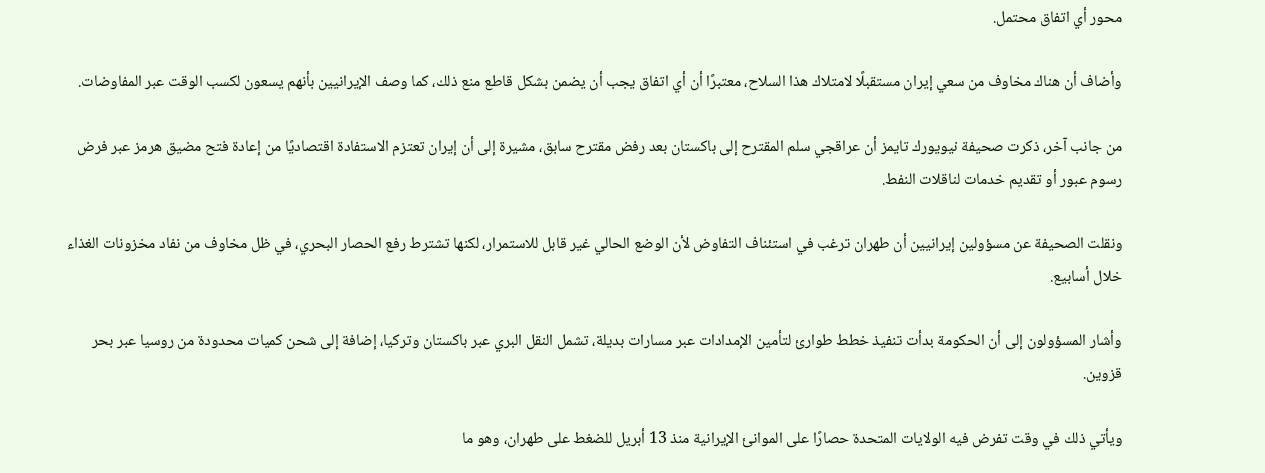محور أي اتفاق محتمل.

وأضاف أن هناك مخاوف من سعي إيران مستقبلًا لامتلاك هذا السلاح، معتبرًا أن أي اتفاق يجب أن يضمن بشكل قاطع منع ذلك، كما وصف الإيرانيين بأنهم يسعون لكسب الوقت عبر المفاوضات.

من جانب آخر، ذكرت صحيفة نيويورك تايمز أن عراقجي سلم المقترح إلى باكستان بعد رفض مقترح سابق، مشيرة إلى أن إيران تعتزم الاستفادة اقتصاديًا من إعادة فتح مضيق هرمز عبر فرض رسوم عبور أو تقديم خدمات لناقلات النفط.

ونقلت الصحيفة عن مسؤولين إيرانيين أن طهران ترغب في استئناف التفاوض لأن الوضع الحالي غير قابل للاستمرار، لكنها تشترط رفع الحصار البحري، في ظل مخاوف من نفاد مخزونات الغذاء خلال أسابيع.

وأشار المسؤولون إلى أن الحكومة بدأت تنفيذ خطط طوارئ لتأمين الإمدادات عبر مسارات بديلة، تشمل النقل البري عبر باكستان وتركيا، إضافة إلى شحن كميات محدودة من روسيا عبر بحر قزوين.

ويأتي ذلك في وقت تفرض فيه الولايات المتحدة حصارًا على الموانئ الإيرانية منذ 13 أبريل للضغط على طهران، وهو ما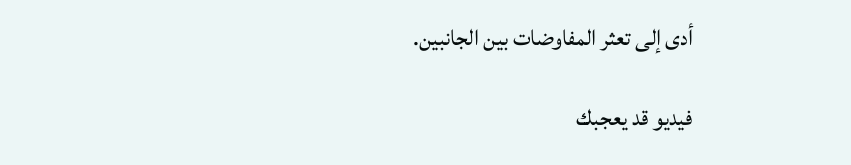أدى إلى تعثر المفاوضات بين الجانبين.

فيديو قد يعجبك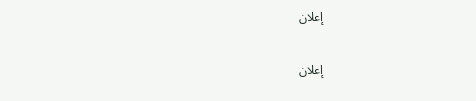إعلان

إعلان